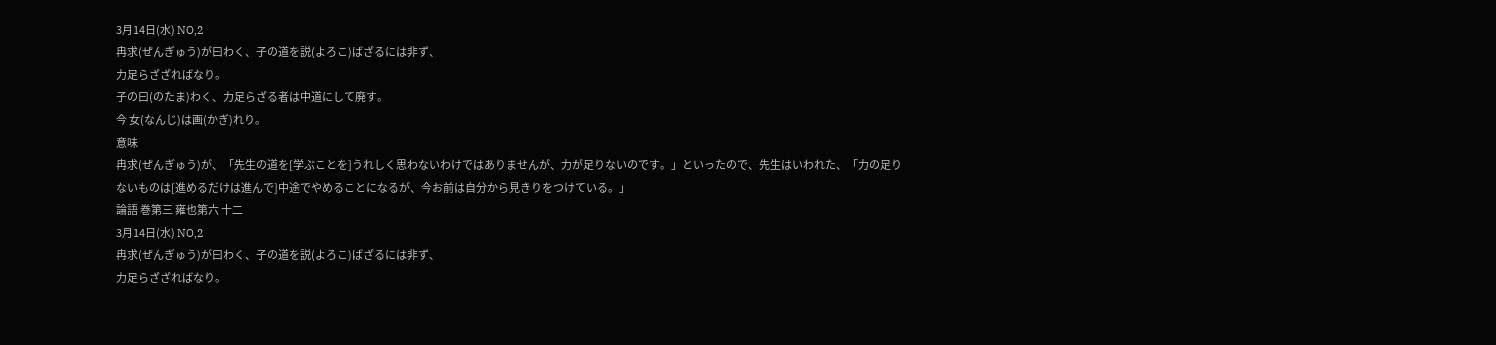3月14日(水) NO,2
冉求(ぜんぎゅう)が曰わく、子の道を説(よろこ)ばざるには非ず、
力足らざざればなり。
子の曰(のたま)わく、力足らざる者は中道にして廃す。
今 女(なんじ)は画(かぎ)れり。
意味
冉求(ぜんぎゅう)が、「先生の道を[学ぶことを]うれしく思わないわけではありませんが、力が足りないのです。」といったので、先生はいわれた、「力の足りないものは[進めるだけは進んで]中途でやめることになるが、今お前は自分から見きりをつけている。」
論語 巻第三 雍也第六 十二
3月14日(水) NO,2
冉求(ぜんぎゅう)が曰わく、子の道を説(よろこ)ばざるには非ず、
力足らざざればなり。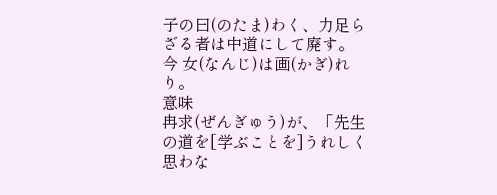子の曰(のたま)わく、力足らざる者は中道にして廃す。
今 女(なんじ)は画(かぎ)れり。
意味
冉求(ぜんぎゅう)が、「先生の道を[学ぶことを]うれしく思わな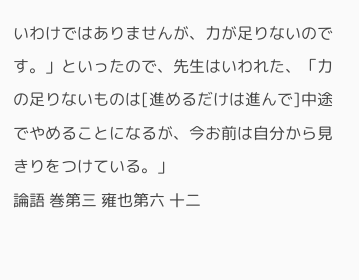いわけではありませんが、力が足りないのです。」といったので、先生はいわれた、「力の足りないものは[進めるだけは進んで]中途でやめることになるが、今お前は自分から見きりをつけている。」
論語 巻第三 雍也第六 十二